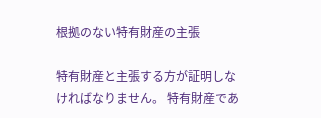根拠のない特有財産の主張

特有財産と主張する方が証明しなければなりません。 特有財産であ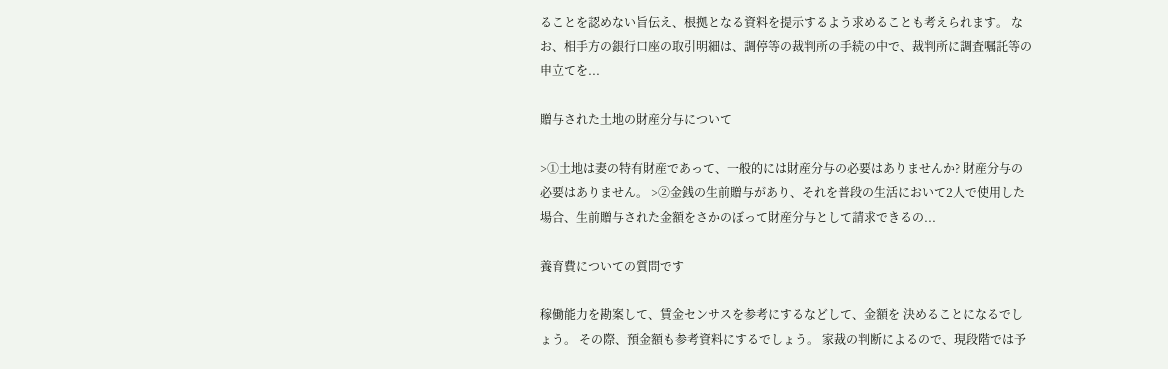ることを認めない旨伝え、根拠となる資料を提示するよう求めることも考えられます。 なお、相手方の銀行口座の取引明細は、調停等の裁判所の手続の中で、裁判所に調査嘱託等の申立てを...

贈与された土地の財産分与について

>①土地は妻の特有財産であって、一般的には財産分与の必要はありませんか? 財産分与の必要はありません。 >②金銭の生前贈与があり、それを普段の生活において2人で使用した場合、生前贈与された金額をさかのぼって財産分与として請求できるの...

養育費についての質問です

稼働能力を勘案して、賃金センサスを参考にするなどして、金額を 決めることになるでしょう。 その際、預金額も参考資料にするでしょう。 家裁の判断によるので、現段階では予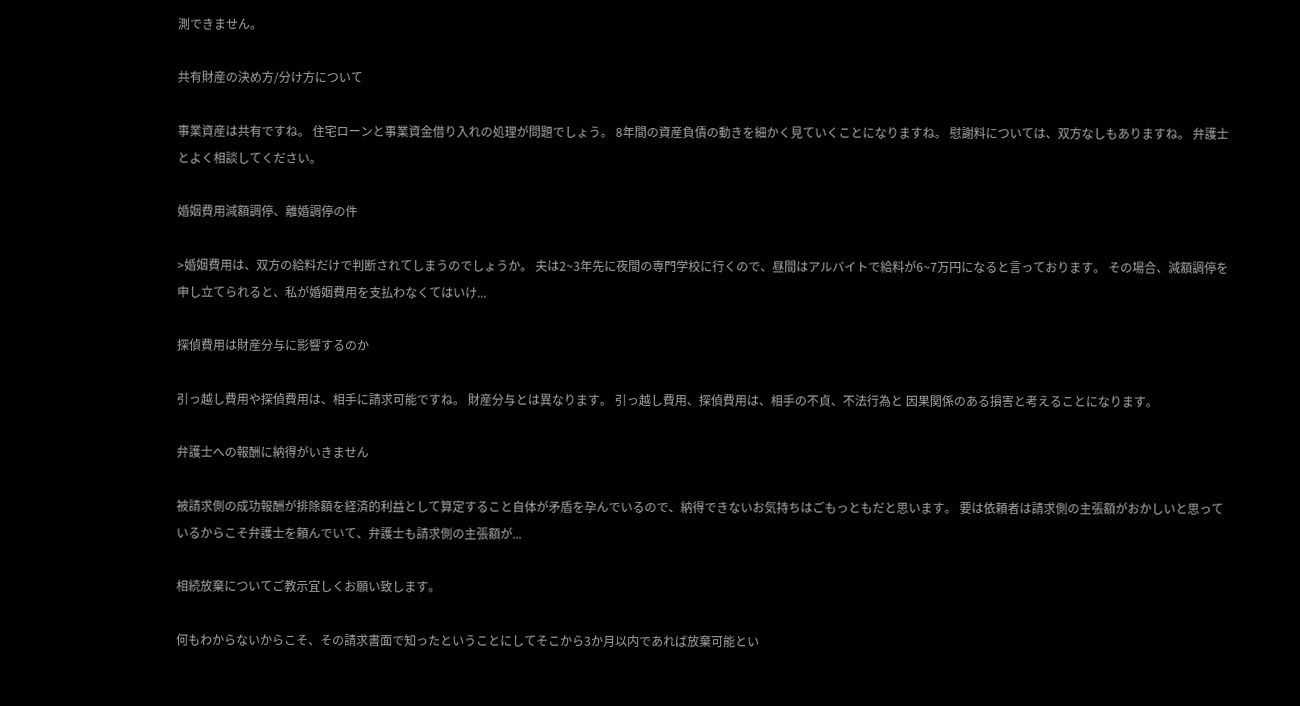測できません。

共有財産の決め方/分け方について

事業資産は共有ですね。 住宅ローンと事業資金借り入れの処理が問題でしょう。 8年間の資産負債の動きを細かく見ていくことになりますね。 慰謝料については、双方なしもありますね。 弁護士とよく相談してください。

婚姻費用減額調停、離婚調停の件

>婚姻費用は、双方の給料だけで判断されてしまうのでしょうか。 夫は2~3年先に夜間の専門学校に行くので、昼間はアルバイトで給料が6~7万円になると言っております。 その場合、減額調停を申し立てられると、私が婚姻費用を支払わなくてはいけ...

探偵費用は財産分与に影響するのか

引っ越し費用や探偵費用は、相手に請求可能ですね。 財産分与とは異なります。 引っ越し費用、探偵費用は、相手の不貞、不法行為と 因果関係のある損害と考えることになります。

弁護士への報酬に納得がいきません

被請求側の成功報酬が排除額を経済的利益として算定すること自体が矛盾を孕んでいるので、納得できないお気持ちはごもっともだと思います。 要は依頼者は請求側の主張額がおかしいと思っているからこそ弁護士を頼んでいて、弁護士も請求側の主張額が...

相続放棄についてご教示宜しくお願い致します。

何もわからないからこそ、その請求書面で知ったということにしてそこから3か月以内であれば放棄可能とい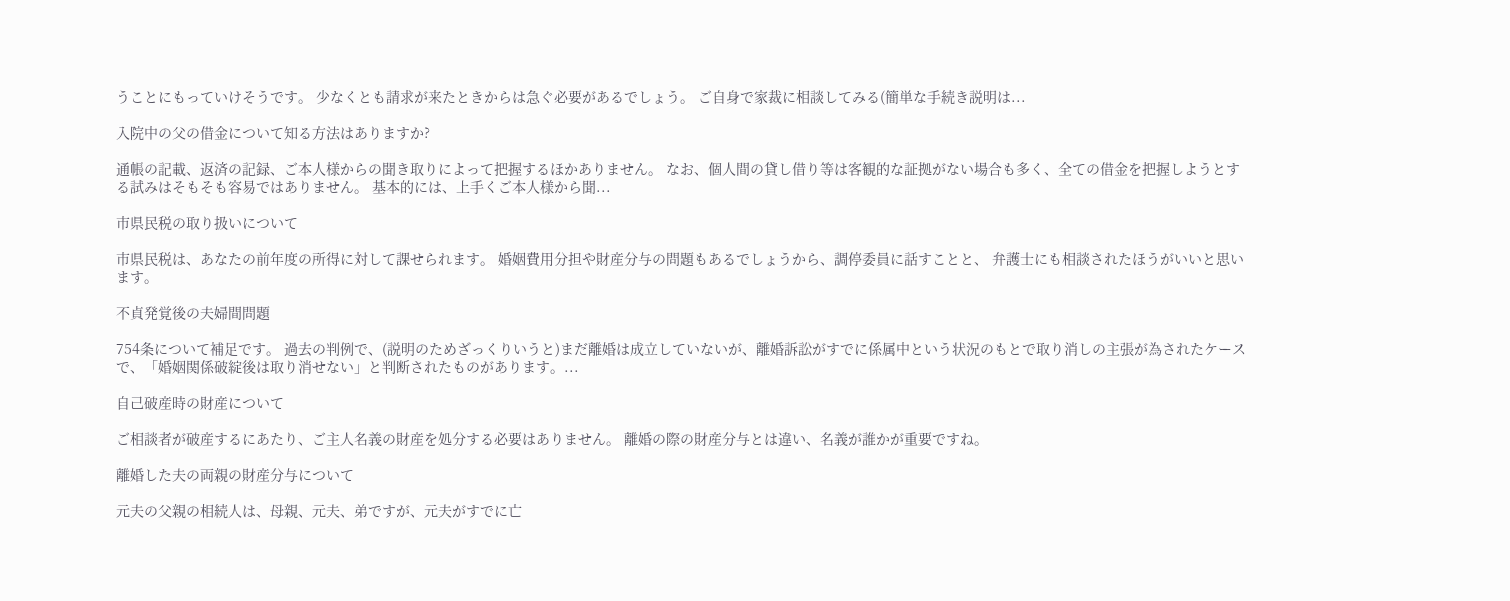うことにもっていけそうです。 少なくとも請求が来たときからは急ぐ必要があるでしょう。 ご自身で家裁に相談してみる(簡単な手続き説明は...

入院中の父の借金について知る方法はありますか?

通帳の記載、返済の記録、ご本人様からの聞き取りによって把握するほかありません。 なお、個人間の貸し借り等は客観的な証拠がない場合も多く、全ての借金を把握しようとする試みはそもそも容易ではありません。 基本的には、上手くご本人様から聞...

市県民税の取り扱いについて

市県民税は、あなたの前年度の所得に対して課せられます。 婚姻費用分担や財産分与の問題もあるでしょうから、調停委員に話すことと、 弁護士にも相談されたほうがいいと思います。

不貞発覚後の夫婦間問題

754条について補足です。 過去の判例で、(説明のためざっくりいうと)まだ離婚は成立していないが、離婚訴訟がすでに係属中という状況のもとで取り消しの主張が為されたケースで、「婚姻関係破綻後は取り消せない」と判断されたものがあります。...

自己破産時の財産について

ご相談者が破産するにあたり、ご主人名義の財産を処分する必要はありません。 離婚の際の財産分与とは違い、名義が誰かが重要ですね。

離婚した夫の両親の財産分与について

元夫の父親の相続人は、母親、元夫、弟ですが、元夫がすでに亡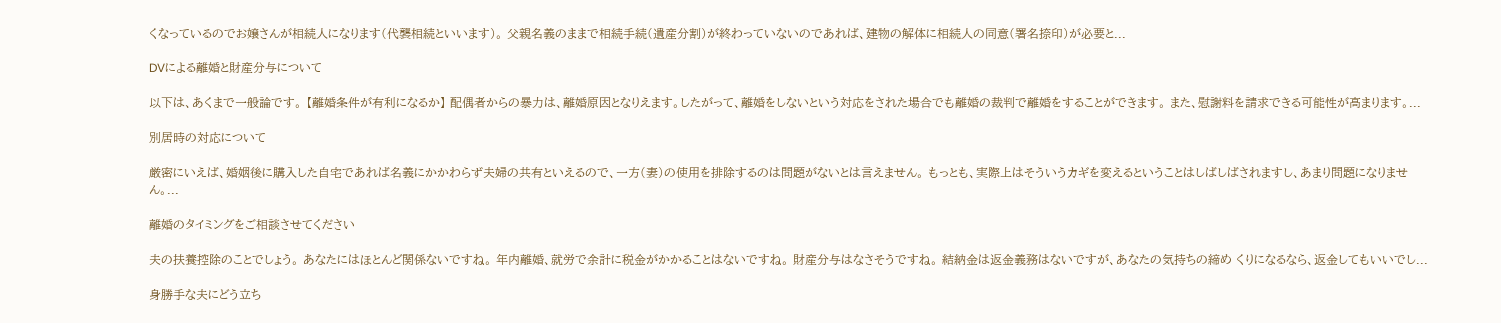くなっているのでお嬢さんが相続人になります(代襲相続といいます)。 父親名義のままで相続手続(遺産分割)が終わっていないのであれば、建物の解体に相続人の同意(署名捺印)が必要と...

DVによる離婚と財産分与について

以下は、あくまで一般論です。 【離婚条件が有利になるか】 配偶者からの暴力は、離婚原因となりえます。したがって、離婚をしないという対応をされた場合でも離婚の裁判で離婚をすることができます。 また、慰謝料を請求できる可能性が高まります。...

別居時の対応について

厳密にいえば、婚姻後に購入した自宅であれば名義にかかわらず夫婦の共有といえるので、一方(妻)の使用を排除するのは問題がないとは言えません。 もっとも、実際上はそういうカギを変えるということはしばしばされますし、あまり問題になりません。...

離婚のタイミングをご相談させてください

夫の扶養控除のことでしょう。 あなたにはほとんど関係ないですね。 年内離婚、就労で余計に税金がかかることはないですね。 財産分与はなさそうですね。 結納金は返金義務はないですが、あなたの気持ちの締め くりになるなら、返金してもいいでし...

身勝手な夫にどう立ち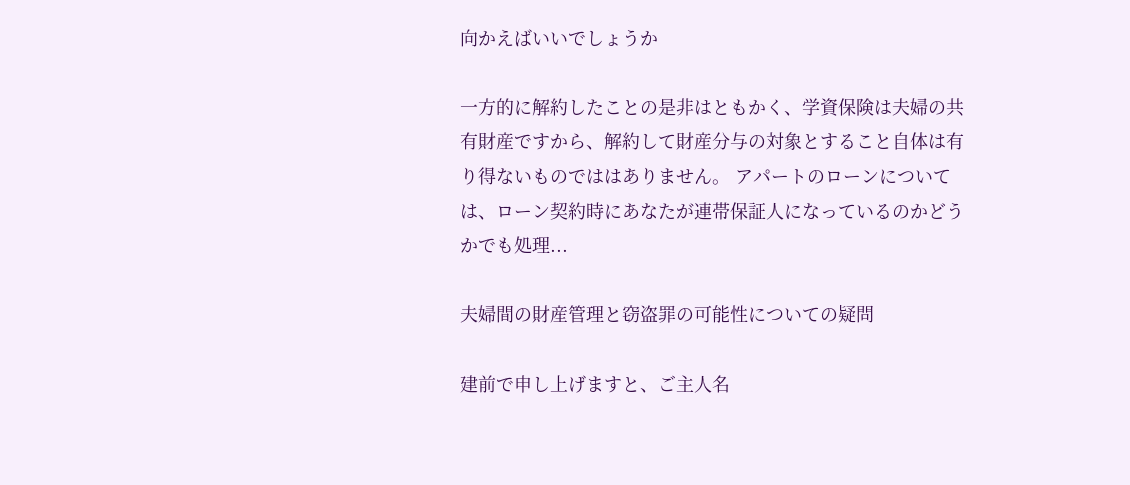向かえばいいでしょうか

一方的に解約したことの是非はともかく、学資保険は夫婦の共有財産ですから、解約して財産分与の対象とすること自体は有り得ないものでははありません。 アパートのローンについては、ローン契約時にあなたが連帯保証人になっているのかどうかでも処理...

夫婦間の財産管理と窃盗罪の可能性についての疑問

建前で申し上げますと、ご主人名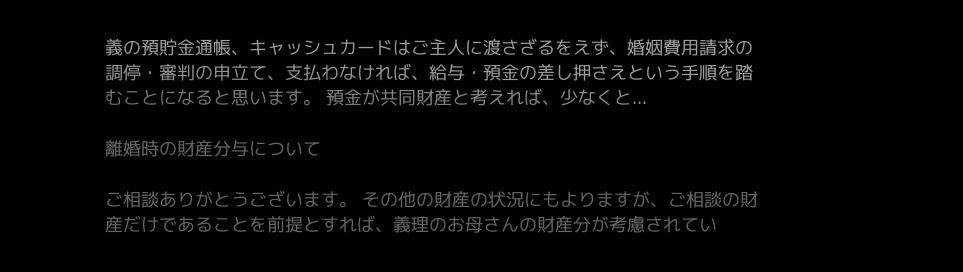義の預貯金通帳、キャッシュカードはご主人に渡さざるをえず、婚姻費用請求の調停・審判の申立て、支払わなければ、給与・預金の差し押さえという手順を踏むことになると思います。 預金が共同財産と考えれば、少なくと...

離婚時の財産分与について

ご相談ありがとうございます。 その他の財産の状況にもよりますが、ご相談の財産だけであることを前提とすれば、義理のお母さんの財産分が考慮されてい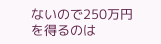ないので250万円を得るのは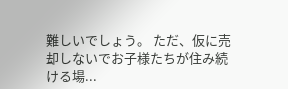難しいでしょう。 ただ、仮に売却しないでお子様たちが住み続ける場...